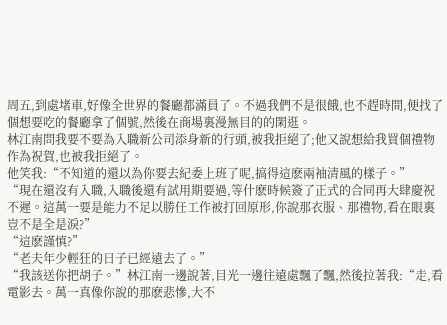周五,到處堵車,好像全世界的餐廳都滿員了。不過我們不是很餓,也不趕時間,便找了個想要吃的餐廳拿了個號,然後在商場裏漫無目的的閑逛。
林江南問我要不要為入職新公司添身新的行頭,被我拒絕了;他又說想給我買個禮物作為祝賀,也被我拒絕了。
他笑我:“不知道的還以為你要去紀委上班了呢,搞得這麽兩袖清風的樣子。”
“現在還沒有入職,入職後還有試用期要過,等什麽時候簽了正式的合同再大肆慶祝不遲。這萬一要是能力不足以勝任工作被打回原形,你說那衣服、那禮物,看在眼裏豈不是全是淚?”
“這麽謹慎?”
“老夫年少輕狂的日子已經遠去了。”
“我該送你把胡子。”林江南一邊說著,目光一邊往遠處飄了飄,然後拉著我:“走,看電影去。萬一真像你說的那麽悲慘,大不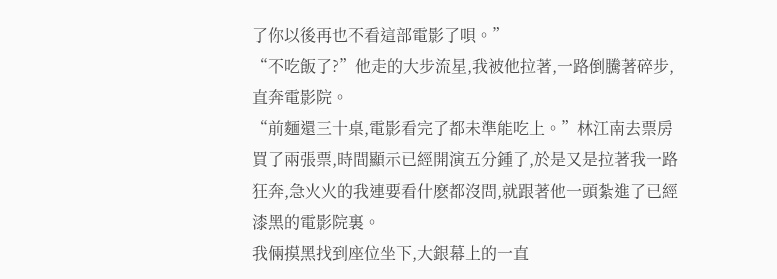了你以後再也不看這部電影了唄。”
“不吃飯了?”他走的大步流星,我被他拉著,一路倒騰著碎步,直奔電影院。
“前麵還三十桌,電影看完了都未準能吃上。”林江南去票房買了兩張票,時間顯示已經開演五分鍾了,於是又是拉著我一路狂奔,急火火的我連要看什麽都沒問,就跟著他一頭紮進了已經漆黑的電影院裏。
我倆摸黑找到座位坐下,大銀幕上的一直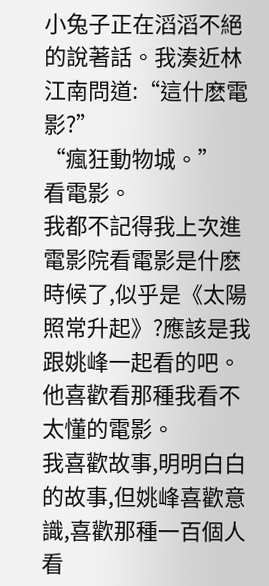小兔子正在滔滔不絕的說著話。我湊近林江南問道:“這什麽電影?”
“瘋狂動物城。”
看電影。
我都不記得我上次進電影院看電影是什麽時候了,似乎是《太陽照常升起》?應該是我跟姚峰一起看的吧。他喜歡看那種我看不太懂的電影。
我喜歡故事,明明白白的故事,但姚峰喜歡意識,喜歡那種一百個人看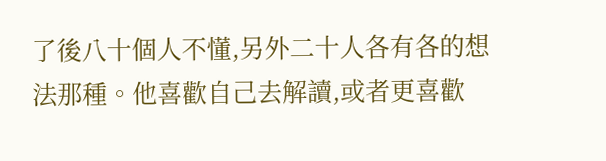了後八十個人不懂,另外二十人各有各的想法那種。他喜歡自己去解讀,或者更喜歡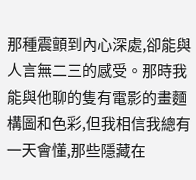那種震顫到內心深處,卻能與人言無二三的感受。那時我能與他聊的隻有電影的畫麵構圖和色彩,但我相信我總有一天會懂,那些隱藏在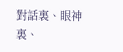對話裏、眼神裏、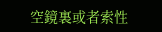空鏡裏或者索性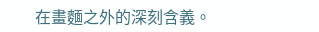在畫麵之外的深刻含義。